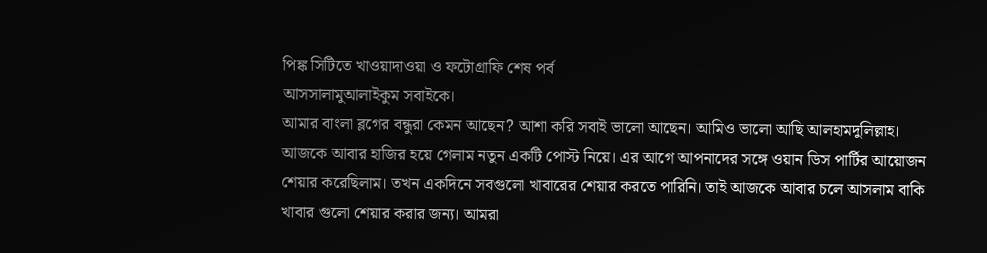পিঙ্ক সিটিতে খাওয়াদাওয়া ও ফটোগ্রাফি শেষ পর্ব
আসসালামুআলাইকুম সবাইকে।
আমার বাংলা ব্লগের বন্ধুরা কেমন আছেন? আশা করি সবাই ভালো আছেন। আমিও ভালো আছি আলহামদুলিল্লাহ।
আজকে আবার হাজির হয়ে গেলাম নতুন একটি পোস্ট নিয়ে। এর আগে আপনাদের সঙ্গে ওয়ান ডিস পার্টির আয়োজন শেয়ার করেছিলাম। তখন একদিনে সবগুলো খাবারের শেয়ার করতে পারিনি। তাই আজকে আবার চলে আসলাম বাকি খাবার গুলো শেয়ার করার জন্য। আমরা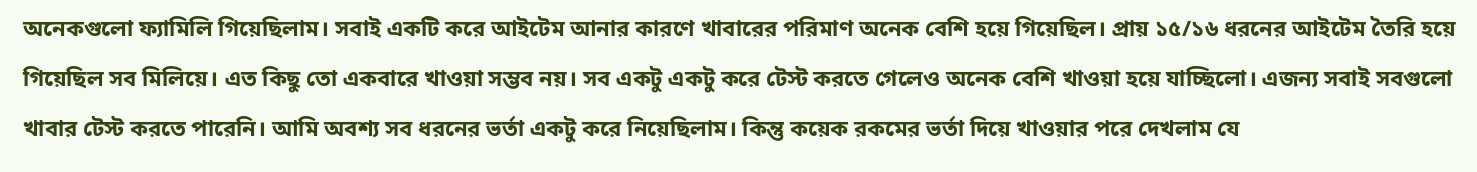অনেকগুলো ফ্যামিলি গিয়েছিলাম। সবাই একটি করে আইটেম আনার কারণে খাবারের পরিমাণ অনেক বেশি হয়ে গিয়েছিল। প্রায় ১৫/১৬ ধরনের আইটেম তৈরি হয়ে গিয়েছিল সব মিলিয়ে। এত কিছু তো একবারে খাওয়া সম্ভব নয়। সব একটু একটু করে টেস্ট করতে গেলেও অনেক বেশি খাওয়া হয়ে যাচ্ছিলো। এজন্য সবাই সবগুলো খাবার টেস্ট করতে পারেনি। আমি অবশ্য সব ধরনের ভর্তা একটু করে নিয়েছিলাম। কিন্তু কয়েক রকমের ভর্তা দিয়ে খাওয়ার পরে দেখলাম যে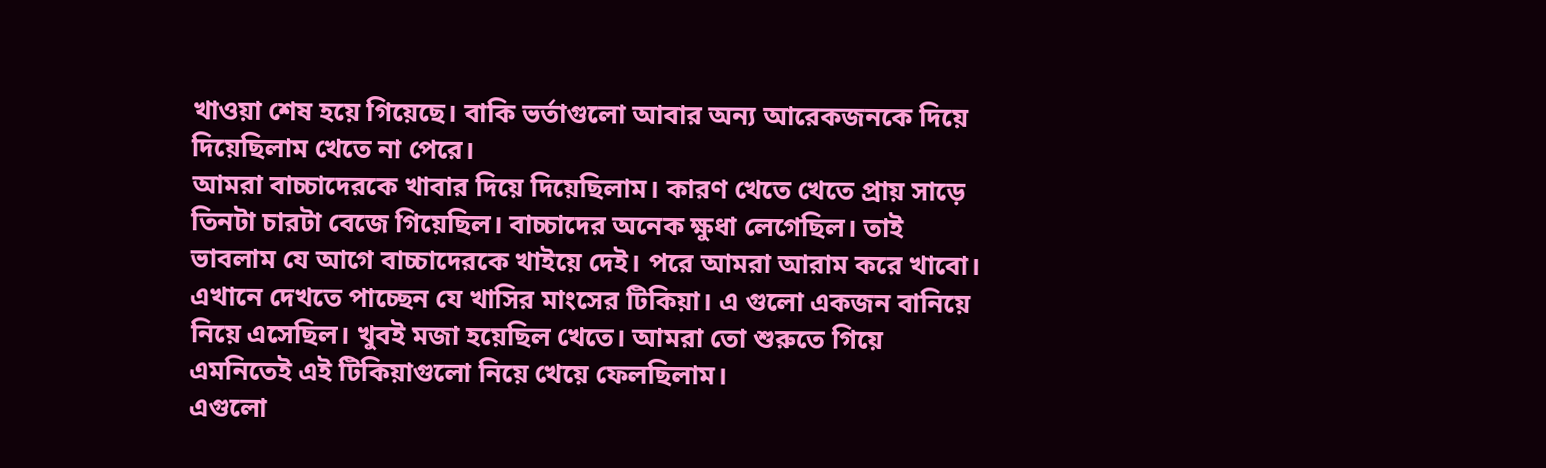খাওয়া শেষ হয়ে গিয়েছে। বাকি ভর্তাগুলো আবার অন্য আরেকজনকে দিয়ে দিয়েছিলাম খেতে না পেরে।
আমরা বাচ্চাদেরকে খাবার দিয়ে দিয়েছিলাম। কারণ খেতে খেতে প্রায় সাড়ে তিনটা চারটা বেজে গিয়েছিল। বাচ্চাদের অনেক ক্ষুধা লেগেছিল। তাই ভাবলাম যে আগে বাচ্চাদেরকে খাইয়ে দেই। পরে আমরা আরাম করে খাবো। এখানে দেখতে পাচ্ছেন যে খাসির মাংসের টিকিয়া। এ গুলো একজন বানিয়ে নিয়ে এসেছিল। খুবই মজা হয়েছিল খেতে। আমরা তো শুরুতে গিয়ে এমনিতেই এই টিকিয়াগুলো নিয়ে খেয়ে ফেলছিলাম।
এগুলো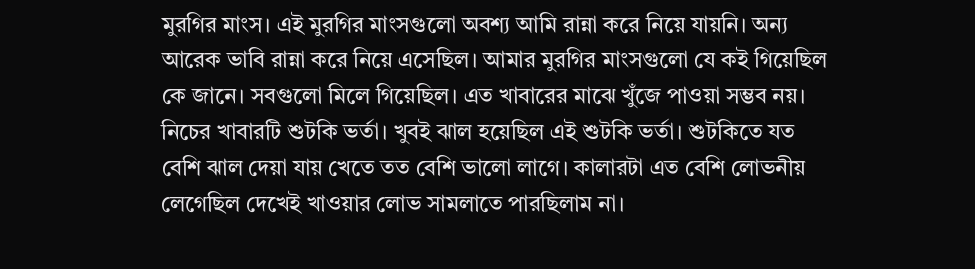মুরগির মাংস। এই মুরগির মাংসগুলো অবশ্য আমি রান্না করে নিয়ে যায়নি। অন্য আরেক ভাবি রান্না করে নিয়ে এসেছিল। আমার মুরগির মাংসগুলো যে কই গিয়েছিল কে জানে। সবগুলো মিলে গিয়েছিল। এত খাবারের মাঝে খুঁজে পাওয়া সম্ভব নয়। নিচের খাবারটি শুটকি ভর্তা। খুবই ঝাল হয়েছিল এই শুটকি ভর্তা। শুটকিতে যত বেশি ঝাল দেয়া যায় খেতে তত বেশি ভালো লাগে। কালারটা এত বেশি লোভনীয় লেগেছিল দেখেই খাওয়ার লোভ সামলাতে পারছিলাম না।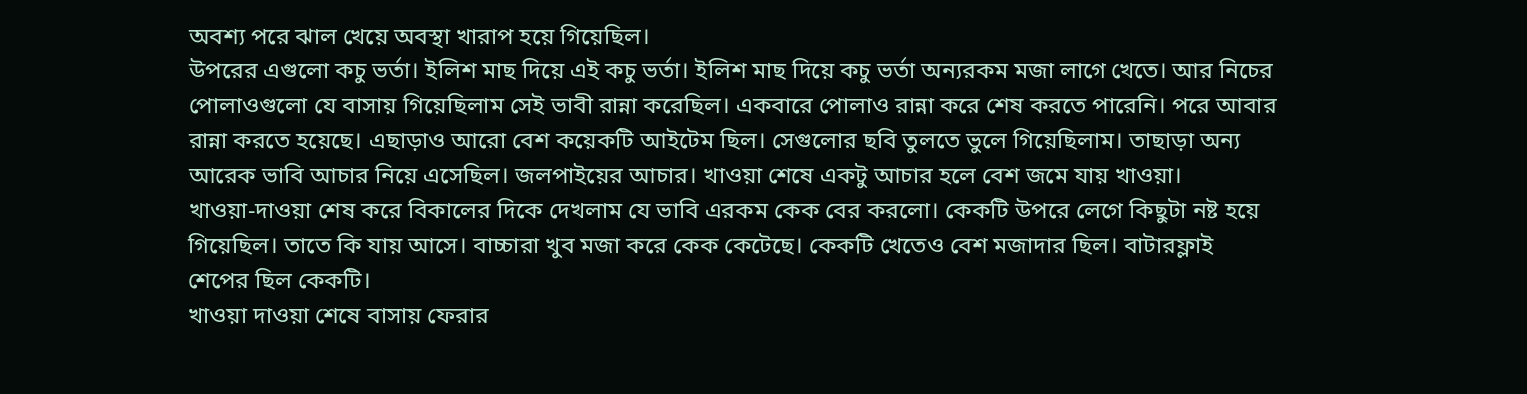অবশ্য পরে ঝাল খেয়ে অবস্থা খারাপ হয়ে গিয়েছিল।
উপরের এগুলো কচু ভর্তা। ইলিশ মাছ দিয়ে এই কচু ভর্তা। ইলিশ মাছ দিয়ে কচু ভর্তা অন্যরকম মজা লাগে খেতে। আর নিচের পোলাওগুলো যে বাসায় গিয়েছিলাম সেই ভাবী রান্না করেছিল। একবারে পোলাও রান্না করে শেষ করতে পারেনি। পরে আবার রান্না করতে হয়েছে। এছাড়াও আরো বেশ কয়েকটি আইটেম ছিল। সেগুলোর ছবি তুলতে ভুলে গিয়েছিলাম। তাছাড়া অন্য আরেক ভাবি আচার নিয়ে এসেছিল। জলপাইয়ের আচার। খাওয়া শেষে একটু আচার হলে বেশ জমে যায় খাওয়া।
খাওয়া-দাওয়া শেষ করে বিকালের দিকে দেখলাম যে ভাবি এরকম কেক বের করলো। কেকটি উপরে লেগে কিছুটা নষ্ট হয়ে গিয়েছিল। তাতে কি যায় আসে। বাচ্চারা খুব মজা করে কেক কেটেছে। কেকটি খেতেও বেশ মজাদার ছিল। বাটারফ্লাই শেপের ছিল কেকটি।
খাওয়া দাওয়া শেষে বাসায় ফেরার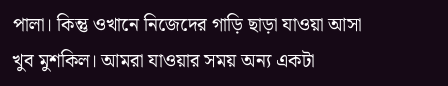পালা। কিন্তু ওখানে নিজেদের গাড়ি ছাড়া যাওয়া আসা খুব মুশকিল। আমরা যাওয়ার সময় অন্য একটা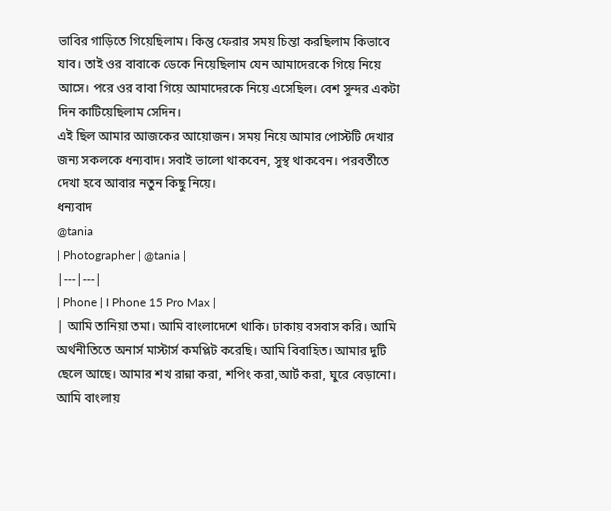ভাবির গাড়িতে গিয়েছিলাম। কিন্তু ফেরার সময় চিন্তা করছিলাম কিভাবে যাব। তাই ওর বাবাকে ডেকে নিয়েছিলাম যেন আমাদেরকে গিয়ে নিয়ে আসে। পরে ওর বাবা গিয়ে আমাদেরকে নিয়ে এসেছিল। বেশ সুন্দর একটা দিন কাটিয়েছিলাম সেদিন।
এই ছিল আমার আজকের আয়োজন। সময় নিয়ে আমার পোস্টটি দেখার জন্য সকলকে ধন্যবাদ। সবাই ভালো থাকবেন, সুস্থ থাকবেন। পরবর্তীতে দেখা হবে আবার নতুন কিছু নিয়ে।
ধন্যবাদ
@tania
| Photographer | @tania |
|---|---|
| Phone | I Phone 15 Pro Max |
| আমি তানিয়া তমা। আমি বাংলাদেশে থাকি। ঢাকায় বসবাস করি। আমি অর্থনীতিতে অনার্স মাস্টার্স কমপ্লিট করেছি। আমি বিবাহিত। আমার দুটি ছেলে আছে। আমার শখ রান্না করা, শপিং করা,আর্ট করা, ঘুরে বেড়ানো। আমি বাংলায়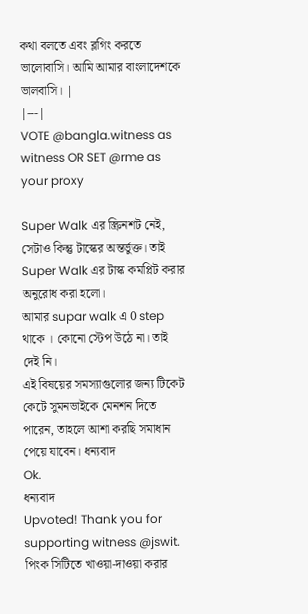কথা বলতে এবং ব্লগিং করতে ভালোবাসি। আমি আমার বাংলাদেশকে ভালবাসি। |
|---|
VOTE @bangla.witness as witness OR SET @rme as your proxy

Super Walk এর স্ক্রিনশট নেই, সেটাও কিন্তু টাস্কের অন্তর্ভুক্ত। তাই Super Walk এর টাস্ক কমপ্লিট করার অনুরোধ করা হলো।
আমার supar walk এ 0 step থাকে । কোনো স্টেপ উঠে না। তাই দেই নি।
এই বিষয়ের সমস্যাগুলোর জন্য টিকেট কেটে সুমনভাইকে মেনশন দিতে পারেন, তাহলে আশা করছি সমাধান পেয়ে যাবেন। ধন্যবাদ
Ok.
ধন্যবাদ
Upvoted! Thank you for supporting witness @jswit.
পিংক সিটিতে খাওয়া-দাওয়া করার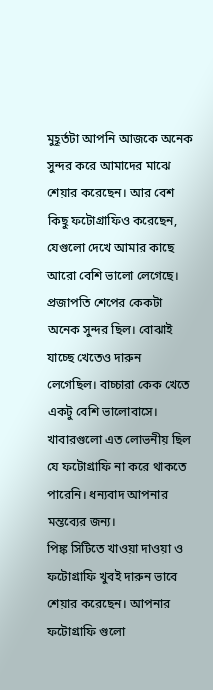মুহূর্তটা আপনি আজকে অনেক সুন্দর করে আমাদের মাঝে শেয়ার করেছেন। আর বেশ কিছু ফটোগ্রাফিও করেছেন, যেগুলো দেখে আমার কাছে আরো বেশি ভালো লেগেছে। প্রজাপতি শেপের কেকটা অনেক সুন্দর ছিল। বোঝাই যাচ্ছে খেতেও দারুন লেগেছিল। বাচ্চারা কেক খেতে একটু বেশি ভালোবাসে।
খাবারগুলো এত লোভনীয় ছিল যে ফটোগ্রাফি না করে থাকতে পারেনি। ধন্যবাদ আপনার মন্তব্যের জন্য।
পিঙ্ক সিটিতে খাওয়া দাওয়া ও ফটোগ্রাফি খুবই দারুন ভাবে শেয়ার করেছেন। আপনার ফটোগ্ৰাফি গুলো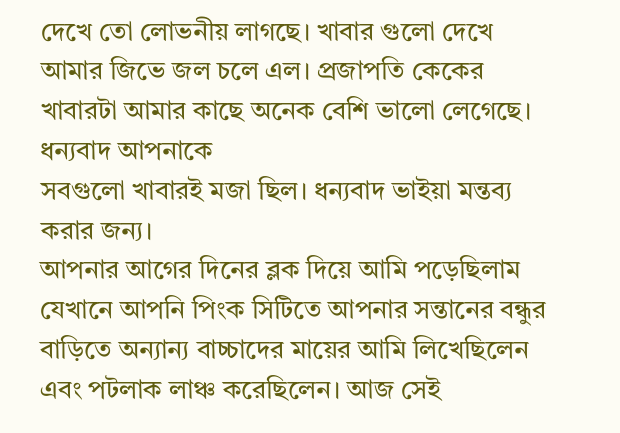দেখে তো লোভনীয় লাগছে। খাবার গুলো দেখে আমার জিভে জল চলে এল। প্রজাপতি কেকের খাবারটা আমার কাছে অনেক বেশি ভালো লেগেছে। ধন্যবাদ আপনাকে
সবগুলো খাবারই মজা ছিল। ধন্যবাদ ভাইয়া মন্তব্য করার জন্য।
আপনার আগের দিনের ব্লক দিয়ে আমি পড়েছিলাম যেখানে আপনি পিংক সিটিতে আপনার সন্তানের বন্ধুর বাড়িতে অন্যান্য বাচ্চাদের মায়ের আমি লিখেছিলেন এবং পটলাক লাঞ্চ করেছিলেন। আজ সেই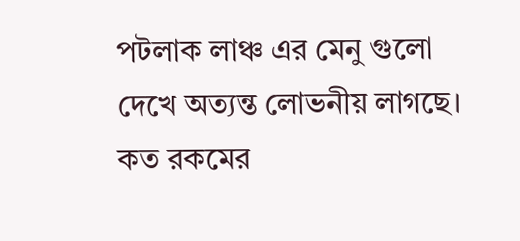পটলাক লাঞ্চ এর মেনু গুলো দেখে অত্যন্ত লোভনীয় লাগছে। কত রকমের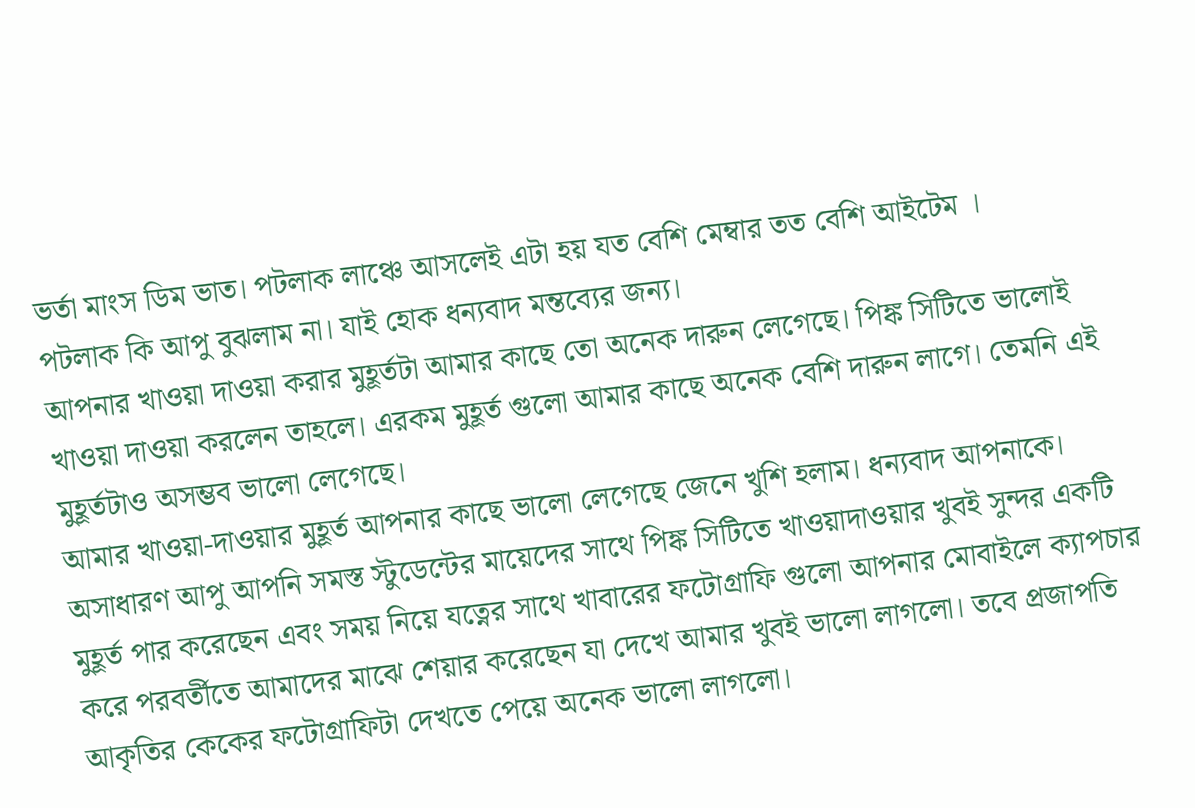ভর্তা মাংস ডিম ভাত। পটলাক লাঞ্চে আসলেই এটা হয় যত বেশি মেম্বার তত বেশি আইটেম ।
পটলাক কি আপু বুঝলাম না। যাই হোক ধন্যবাদ মন্তব্যের জন্য।
আপনার খাওয়া দাওয়া করার মুহূর্তটা আমার কাছে তো অনেক দারুন লেগেছে। পিঙ্ক সিটিতে ভালোই খাওয়া দাওয়া করলেন তাহলে। এরকম মুহূর্ত গুলো আমার কাছে অনেক বেশি দারুন লাগে। তেমনি এই মুহূর্তটাও অসম্ভব ভালো লেগেছে।
আমার খাওয়া-দাওয়ার মুহূর্ত আপনার কাছে ভালো লেগেছে জেনে খুশি হলাম। ধন্যবাদ আপনাকে।
অসাধারণ আপু আপনি সমস্ত স্টুডেন্টের মায়েদের সাথে পিঙ্ক সিটিতে খাওয়াদাওয়ার খুবই সুন্দর একটি মুহূর্ত পার করেছেন এবং সময় নিয়ে যত্নের সাথে খাবারের ফটোগ্রাফি গুলো আপনার মোবাইলে ক্যাপচার করে পরবর্তীতে আমাদের মাঝে শেয়ার করেছেন যা দেখে আমার খুবই ভালো লাগলো। তবে প্রজাপতি আকৃতির কেকের ফটোগ্রাফিটা দেখতে পেয়ে অনেক ভালো লাগলো।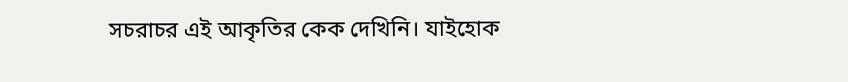সচরাচর এই আকৃতির কেক দেখিনি। যাইহোক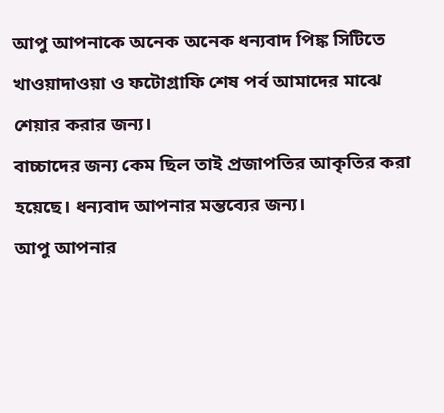আপু আপনাকে অনেক অনেক ধন্যবাদ পিঙ্ক সিটিতে খাওয়াদাওয়া ও ফটোগ্রাফি শেষ পর্ব আমাদের মাঝে শেয়ার করার জন্য।
বাচ্চাদের জন্য কেম ছিল তাই প্রজাপতির আকৃতির করা হয়েছে। ধন্যবাদ আপনার মন্তব্যের জন্য।
আপু আপনার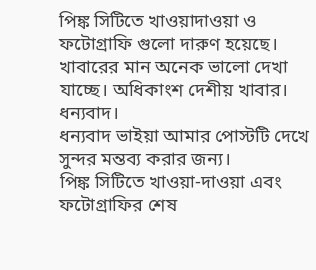পিঙ্ক সিটিতে খাওয়াদাওয়া ও ফটোগ্রাফি গুলো দারুণ হয়েছে। খাবারের মান অনেক ভালো দেখা যাচ্ছে। অধিকাংশ দেশীয় খাবার। ধন্যবাদ।
ধন্যবাদ ভাইয়া আমার পোস্টটি দেখে সুন্দর মন্তব্য করার জন্য।
পিঙ্ক সিটিতে খাওয়া-দাওয়া এবং ফটোগ্রাফির শেষ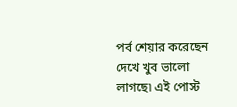পর্ব শেয়ার করেছেন দেখে খুব ভালো লাগছে৷ এই পোস্ট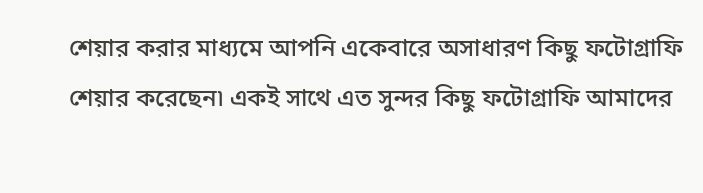শেয়ার করার মাধ্যমে আপনি একেবারে অসাধারণ কিছু ফটোগ্রাফি শেয়ার করেছেন৷ একই সাথে এত সুন্দর কিছু ফটোগ্রাফি আমাদের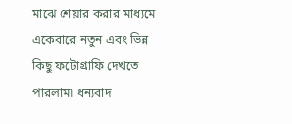মাঝে শেয়ার করার মাধ্যমে একেবারে নতুন এবং ভিন্ন কিছু ফটোগ্রাফি দেখতে পারলাম৷ ধন্যবাদ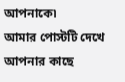আপনাকে৷
আমার পোস্টটি দেখে আপনার কাছে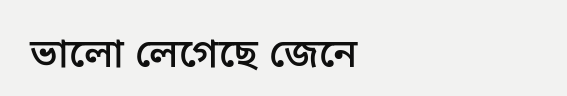ভালো লেগেছে জেনে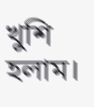খুশি হলাম।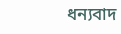ধন্যবাদ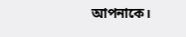আপনাকে।